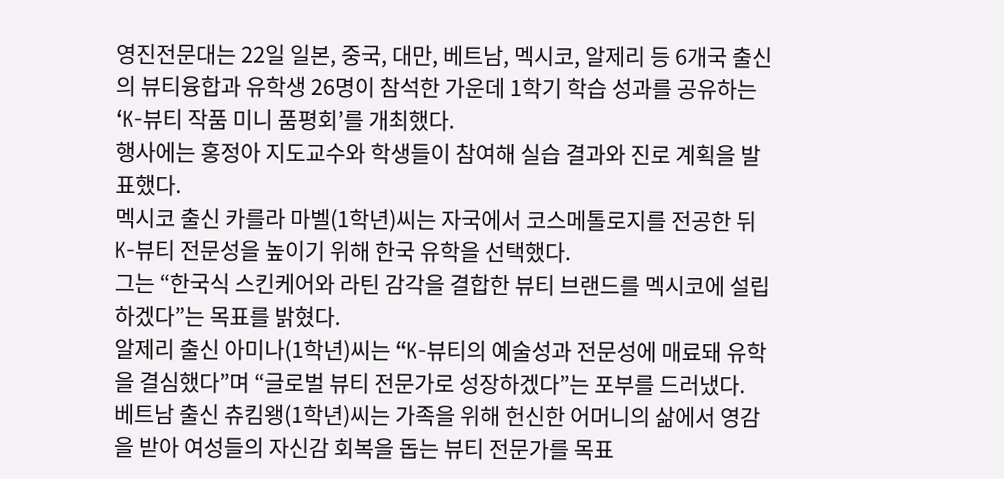영진전문대는 22일 일본, 중국, 대만, 베트남, 멕시코, 알제리 등 6개국 출신의 뷰티융합과 유학생 26명이 참석한 가운데 1학기 학습 성과를 공유하는 ‘K-뷰티 작품 미니 품평회’를 개최했다.
행사에는 홍정아 지도교수와 학생들이 참여해 실습 결과와 진로 계획을 발표했다.
멕시코 출신 카를라 마벨(1학년)씨는 자국에서 코스메톨로지를 전공한 뒤 K-뷰티 전문성을 높이기 위해 한국 유학을 선택했다.
그는 “한국식 스킨케어와 라틴 감각을 결합한 뷰티 브랜드를 멕시코에 설립하겠다”는 목표를 밝혔다.
알제리 출신 아미나(1학년)씨는 “K-뷰티의 예술성과 전문성에 매료돼 유학을 결심했다”며 “글로벌 뷰티 전문가로 성장하겠다”는 포부를 드러냈다.
베트남 출신 츄킴왱(1학년)씨는 가족을 위해 헌신한 어머니의 삶에서 영감을 받아 여성들의 자신감 회복을 돕는 뷰티 전문가를 목표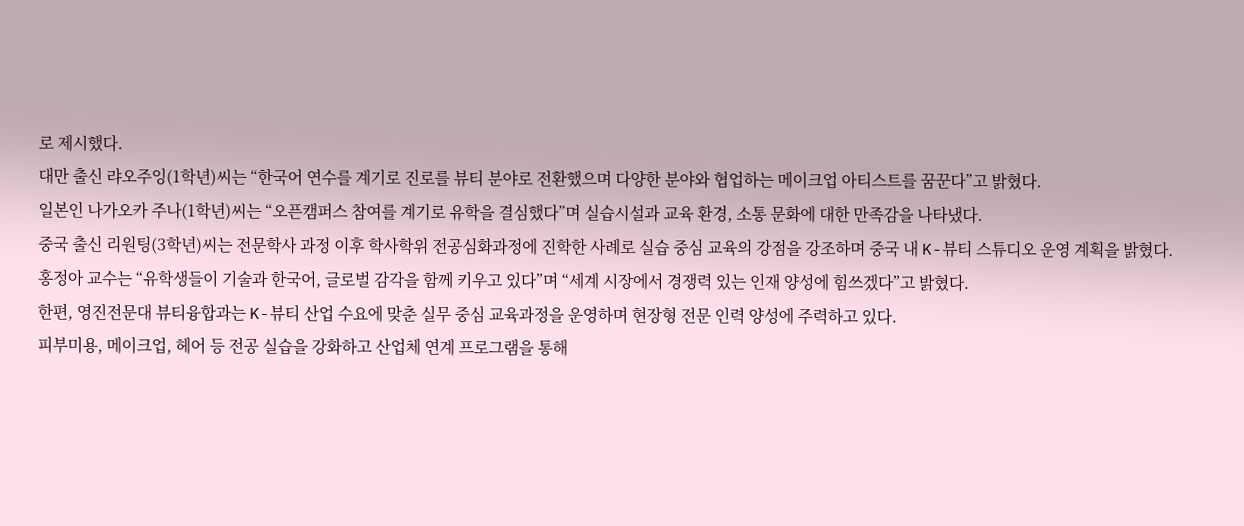로 제시했다.
대만 출신 랴오주잉(1학년)씨는 “한국어 연수를 계기로 진로를 뷰티 분야로 전환했으며 다양한 분야와 협업하는 메이크업 아티스트를 꿈꾼다”고 밝혔다.
일본인 나가오카 주나(1학년)씨는 “오픈캠퍼스 참여를 계기로 유학을 결심했다”며 실습시설과 교육 환경, 소통 문화에 대한 만족감을 나타냈다.
중국 출신 리원팅(3학년)씨는 전문학사 과정 이후 학사학위 전공심화과정에 진학한 사례로 실습 중심 교육의 강점을 강조하며 중국 내 K-뷰티 스튜디오 운영 계획을 밝혔다.
홍정아 교수는 “유학생들이 기술과 한국어, 글로벌 감각을 함께 키우고 있다”며 “세계 시장에서 경쟁력 있는 인재 양성에 힘쓰겠다”고 밝혔다.
한편, 영진전문대 뷰티융합과는 K-뷰티 산업 수요에 맞춘 실무 중심 교육과정을 운영하며 현장형 전문 인력 양성에 주력하고 있다.
피부미용, 메이크업, 헤어 등 전공 실습을 강화하고 산업체 연계 프로그램을 통해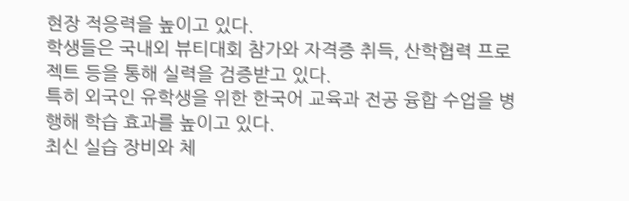현장 적응력을 높이고 있다.
학생들은 국내외 뷰티대회 참가와 자격증 취득, 산학협력 프로젝트 등을 통해 실력을 검증받고 있다.
특히 외국인 유학생을 위한 한국어 교육과 전공 융합 수업을 병행해 학습 효과를 높이고 있다.
최신 실습 장비와 체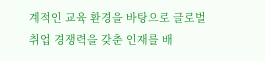계적인 교육 환경을 바탕으로 글로벌 취업 경쟁력을 갖춘 인재를 배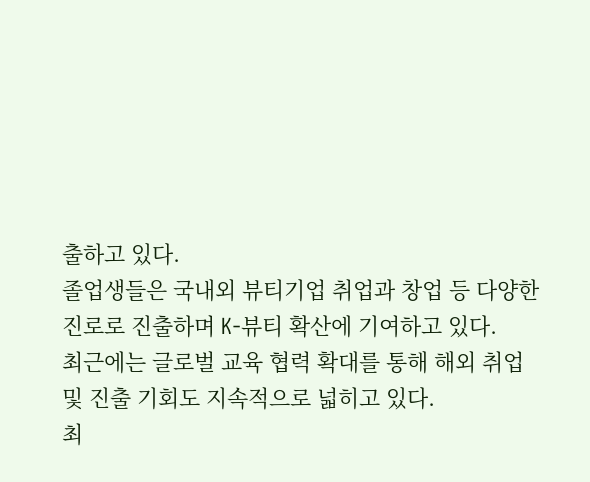출하고 있다.
졸업생들은 국내외 뷰티기업 취업과 창업 등 다양한 진로로 진출하며 K-뷰티 확산에 기여하고 있다.
최근에는 글로벌 교육 협력 확대를 통해 해외 취업 및 진출 기회도 지속적으로 넓히고 있다.
최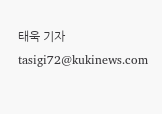태욱 기자 tasigi72@kukinews.com